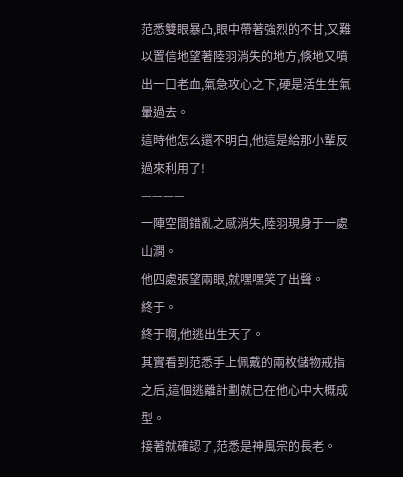范悉雙眼暴凸,眼中帶著強烈的不甘,又難以置信地望著陸羽消失的地方,倏地又噴出一口老血,氣急攻心之下,硬是活生生氣暈過去。
這時他怎么還不明白,他這是給那小輩反過來利用了!
————
一陣空間錯亂之感消失,陸羽現身于一處山澗。
他四處張望兩眼,就嘿嘿笑了出聲。
終于。
終于啊,他逃出生天了。
其實看到范悉手上佩戴的兩枚儲物戒指之后,這個逃離計劃就已在他心中大概成型。
接著就確認了,范悉是神風宗的長老。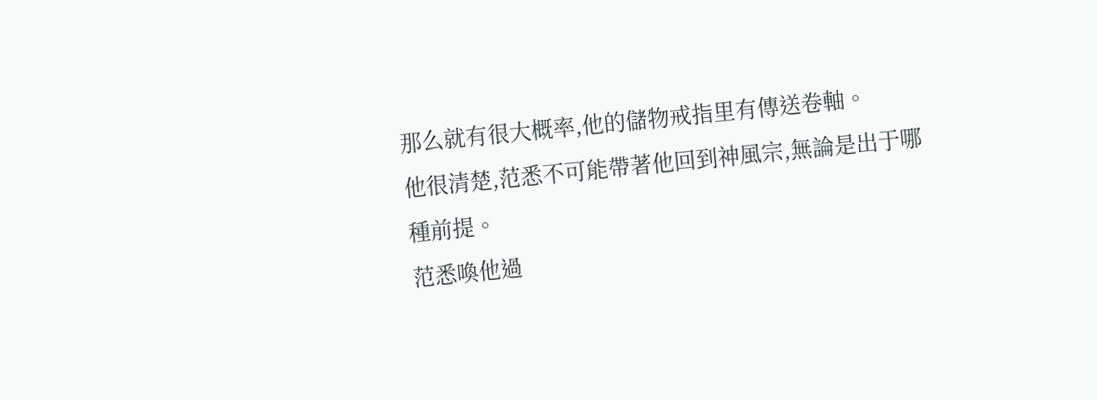那么就有很大概率,他的儲物戒指里有傳送卷軸。
他很清楚,范悉不可能帶著他回到神風宗,無論是出于哪種前提。
范悉喚他過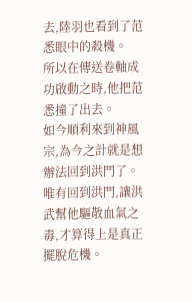去,陸羽也看到了范悉眼中的殺機。
所以在傳送卷軸成功啟動之時,他把范悉撞了出去。
如今順利來到神風宗,為今之計就是想辦法回到洪門了。
唯有回到洪門,讓洪武幫他驅散血氣之毒,才算得上是真正擺脫危機。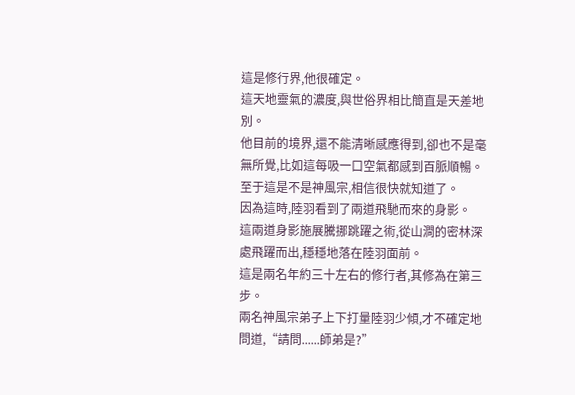這是修行界,他很確定。
這天地靈氣的濃度,與世俗界相比簡直是天差地別。
他目前的境界,還不能清晰感應得到,卻也不是毫無所覺,比如這每吸一口空氣都感到百脈順暢。
至于這是不是神風宗,相信很快就知道了。
因為這時,陸羽看到了兩道飛馳而來的身影。
這兩道身影施展騰挪跳躍之術,從山澗的密林深處飛躍而出,穩穩地落在陸羽面前。
這是兩名年約三十左右的修行者,其修為在第三步。
兩名神風宗弟子上下打量陸羽少傾,才不確定地問道,“請問......師弟是?”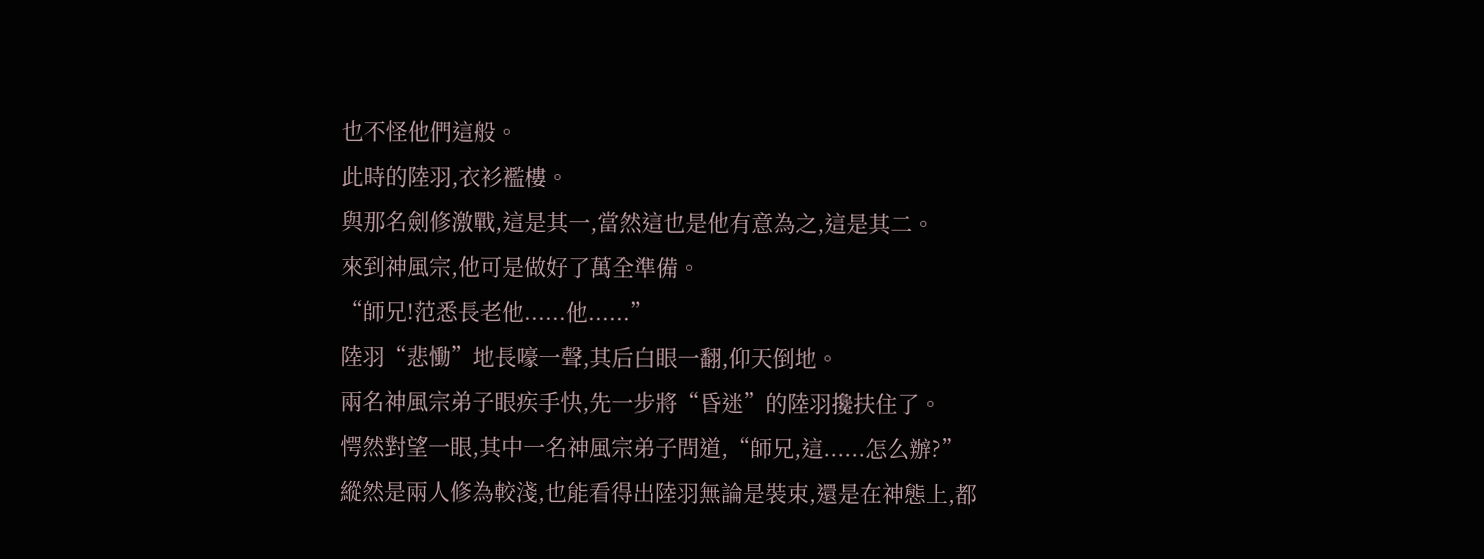也不怪他們這般。
此時的陸羽,衣衫襤樓。
與那名劍修激戰,這是其一,當然這也是他有意為之,這是其二。
來到神風宗,他可是做好了萬全準備。
“師兄!范悉長老他......他......”
陸羽“悲慟”地長嚎一聲,其后白眼一翻,仰天倒地。
兩名神風宗弟子眼疾手快,先一步將“昏迷”的陸羽攙扶住了。
愕然對望一眼,其中一名神風宗弟子問道,“師兄,這......怎么辦?”
縱然是兩人修為較淺,也能看得出陸羽無論是裝束,還是在神態上,都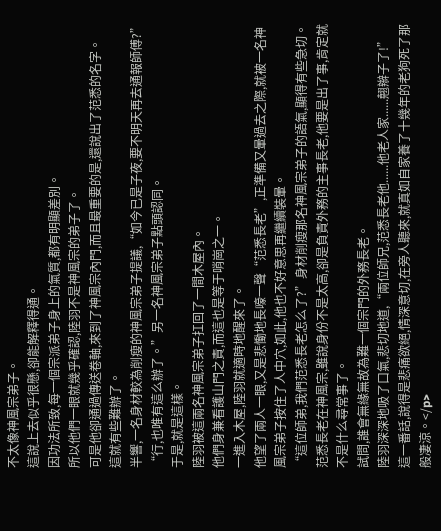不太像神風宗弟子。
這說上去似乎很懸,卻能解釋得通。
因功法所致,每一個宗派弟子身上的氣質,都有明顯差別。
所以他們一眼就幾乎確認,陸羽不是神風宗的弟子了。
可是他卻通過傳送卷軸,來到了神風宗內門,而且最重要的是,還說出了范悉的名字。
這就有些難辦了。
半響,一名身材較為削瘦的神風宗弟子提議,“如今已是子夜,要不明天再去通報師傅?”
“行,也唯有這么辦了。”另一名神風宗弟子點頭認同。
于是,就是這樣。
陸羽被這兩名神風宗弟子扛回了一間木屋內。
他們身兼看護山門之責,而這也是等于哨崗之一。
一進入木屋,陸羽就適時地醒來了。
他望了兩人一眼,又是悲慟地長嚎一聲“范悉長老”,正準備又暈過去之際,就被一名神風宗弟子按住了人中穴,如此,他也不好意思再繼續裝暈。
“這位師弟,我們范悉長老怎么了?”身材削瘦那名神風宗弟子的語氣,顯得有些急切。
范悉長老在神風宗,雖說身份不是太高,卻是負責外務的主事長老,他要是出了事,肯定就不是什么尋常事了。
試問,誰會無緣無故為難一個宗門的外務長老。
陸羽深深地吸了口氣,悲切地道,“兩位師兄,范悉長老他......他老人家......翹辮子了!”
這一番話,說得是悲痛欲絕,情深意切,在旁人聽來,就真如自家養了十幾年的老狗死了那般凄涼。</p>